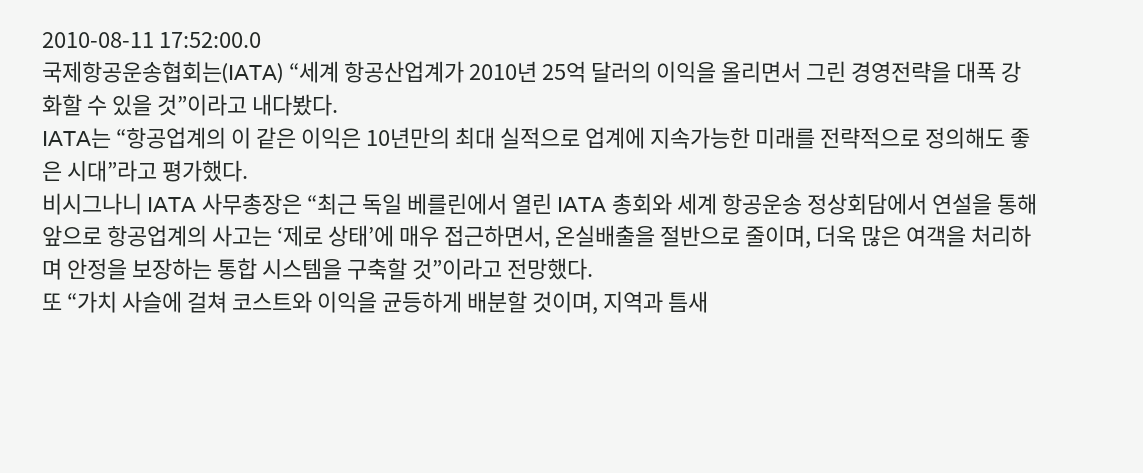2010-08-11 17:52:00.0
국제항공운송협회는(IATA) “세계 항공산업계가 2010년 25억 달러의 이익을 올리면서 그린 경영전략을 대폭 강화할 수 있을 것”이라고 내다봤다.
IATA는 “항공업계의 이 같은 이익은 10년만의 최대 실적으로 업계에 지속가능한 미래를 전략적으로 정의해도 좋은 시대”라고 평가했다.
비시그나니 IATA 사무총장은 “최근 독일 베를린에서 열린 IATA 총회와 세계 항공운송 정상회담에서 연설을 통해 앞으로 항공업계의 사고는 ‘제로 상태’에 매우 접근하면서, 온실배출을 절반으로 줄이며, 더욱 많은 여객을 처리하며 안정을 보장하는 통합 시스템을 구축할 것”이라고 전망했다.
또 “가치 사슬에 걸쳐 코스트와 이익을 균등하게 배분할 것이며, 지역과 틈새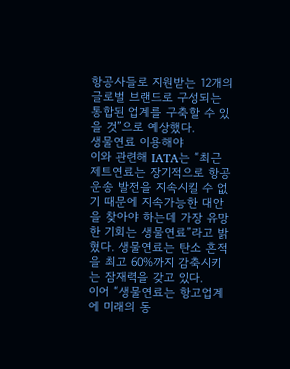항공사들로 지원받는 12개의 글로벌 브랜드로 구성되는 통합된 업계를 구축할 수 있을 것”으로 예상했다.
생물연료 이용해야
이와 관련해 IATA는 “최근 제트연료는 장기적으로 항공운송 발전을 지속시킬 수 없기 때문에 지속가능한 대안을 찾아야 하는데 가장 유망한 기회는 생물연료”라고 밝혔다. 생물연료는 탄소 흔적을 최고 60%까지 감축시키는 잠재력을 갖고 있다.
이어 “생물연료는 항고업계에 미래의 동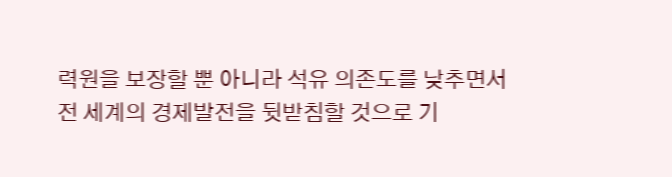력원을 보장할 뿐 아니라 석유 의존도를 낮추면서 전 세계의 경제발전을 뒷받침할 것으로 기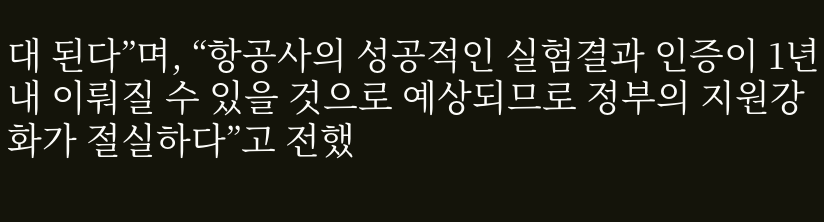대 된다”며, “항공사의 성공적인 실험결과 인증이 1년 내 이뤄질 수 있을 것으로 예상되므로 정부의 지원강화가 절실하다”고 전했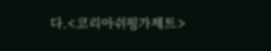다.<코리아쉬핑가제트>